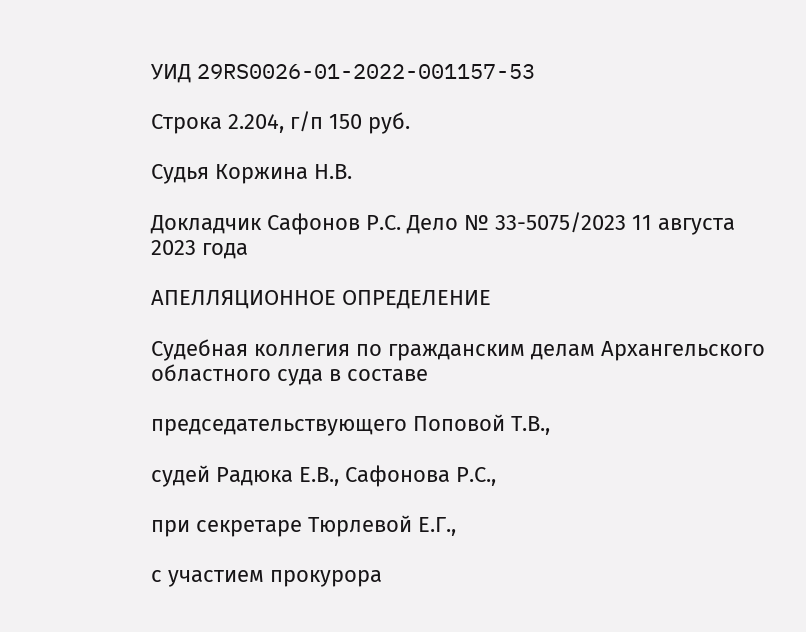УИД 29RS0026-01-2022-001157-53

Строка 2.204, г/п 150 руб.

Судья Коржина Н.В.

Докладчик Сафонов Р.С. Дело № 33-5075/2023 11 августа 2023 года

АПЕЛЛЯЦИОННОЕ ОПРЕДЕЛЕНИЕ

Судебная коллегия по гражданским делам Архангельского областного суда в составе

председательствующего Поповой Т.В.,

судей Радюка Е.В., Сафонова Р.С.,

при секретаре Тюрлевой Е.Г.,

с участием прокурора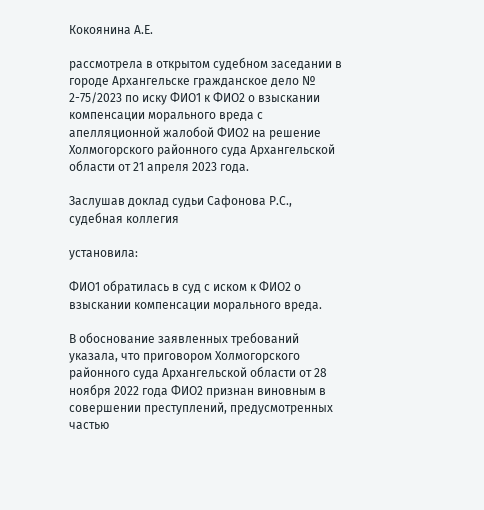Кокоянина А.Е.

рассмотрела в открытом судебном заседании в городе Архангельске гражданское дело № 2-75/2023 по иску ФИО1 к ФИО2 о взыскании компенсации морального вреда с апелляционной жалобой ФИО2 на решение Холмогорского районного суда Архангельской области от 21 апреля 2023 года.

Заслушав доклад судьи Сафонова Р.С., судебная коллегия

установила:

ФИО1 обратилась в суд с иском к ФИО2 о взыскании компенсации морального вреда.

В обоснование заявленных требований указала, что приговором Холмогорского районного суда Архангельской области от 28 ноября 2022 года ФИО2 признан виновным в совершении преступлений, предусмотренных частью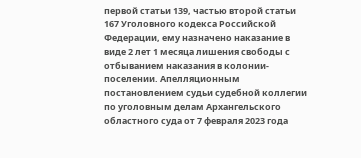первой статьи 139, частью второй статьи 167 Уголовного кодекса Российской Федерации, ему назначено наказание в виде 2 лет 1 месяца лишения свободы с отбыванием наказания в колонии-поселении. Апелляционным постановлением судьи судебной коллегии по уголовным делам Архангельского областного суда от 7 февраля 2023 года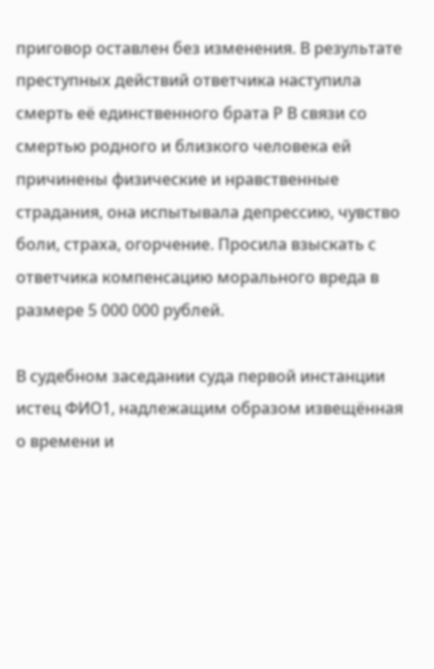приговор оставлен без изменения. В результате преступных действий ответчика наступила смерть её единственного брата Р В связи со смертью родного и близкого человека ей причинены физические и нравственные страдания, она испытывала депрессию, чувство боли, страха, огорчение. Просила взыскать с ответчика компенсацию морального вреда в размере 5 000 000 рублей.

В судебном заседании суда первой инстанции истец ФИО1, надлежащим образом извещённая о времени и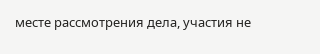месте рассмотрения дела, участия не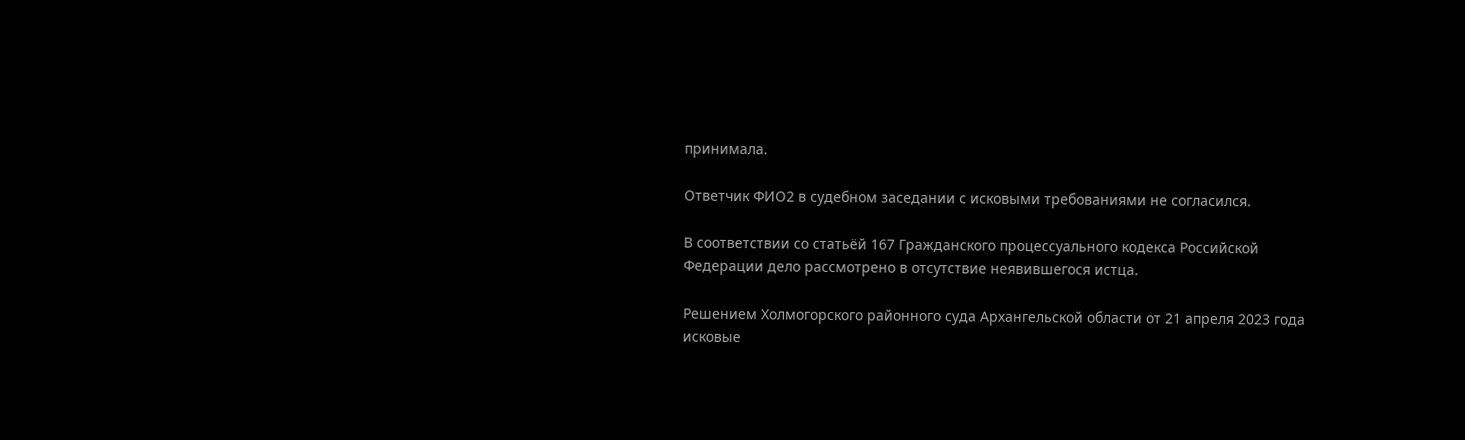принимала.

Ответчик ФИО2 в судебном заседании с исковыми требованиями не согласился.

В соответствии со статьёй 167 Гражданского процессуального кодекса Российской Федерации дело рассмотрено в отсутствие неявившегося истца.

Решением Холмогорского районного суда Архангельской области от 21 апреля 2023 года исковые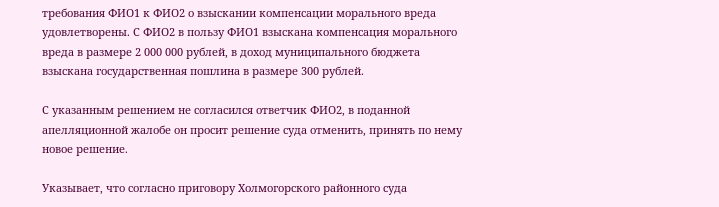требования ФИО1 к ФИО2 о взыскании компенсации морального вреда удовлетворены. С ФИО2 в пользу ФИО1 взыскана компенсация морального вреда в размере 2 000 000 рублей, в доход муниципального бюджета взыскана государственная пошлина в размере 300 рублей.

С указанным решением не согласился ответчик ФИО2, в поданной апелляционной жалобе он просит решение суда отменить, принять по нему новое решение.

Указывает, что согласно приговору Холмогорского районного суда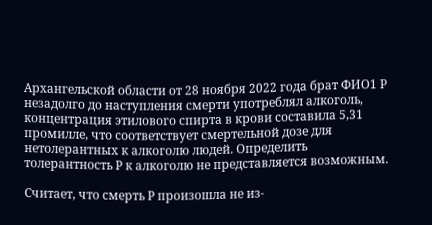Архангельской области от 28 ноября 2022 года брат ФИО1 Р незадолго до наступления смерти употреблял алкоголь, концентрация этилового спирта в крови составила 5,31 промилле, что соответствует смертельной дозе для нетолерантных к алкоголю людей. Определить толерантность Р к алкоголю не представляется возможным.

Считает, что смерть Р произошла не из-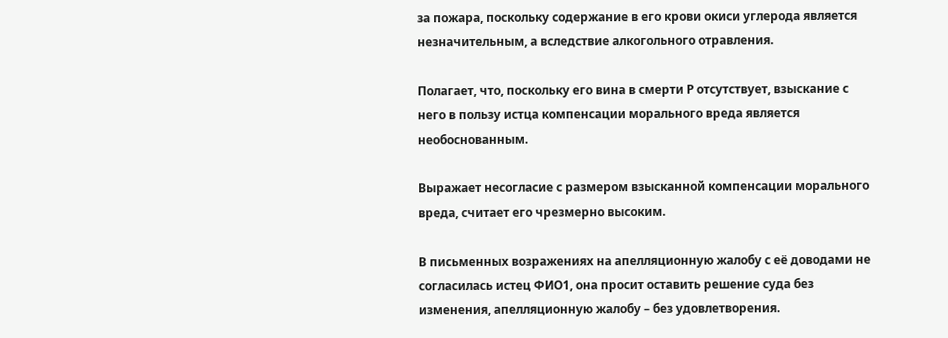за пожара, поскольку содержание в его крови окиси углерода является незначительным, а вследствие алкогольного отравления.

Полагает, что, поскольку его вина в смерти Р отсутствует, взыскание с него в пользу истца компенсации морального вреда является необоснованным.

Выражает несогласие с размером взысканной компенсации морального вреда, считает его чрезмерно высоким.

В письменных возражениях на апелляционную жалобу с её доводами не согласилась истец ФИО1, она просит оставить решение суда без изменения, апелляционную жалобу – без удовлетворения.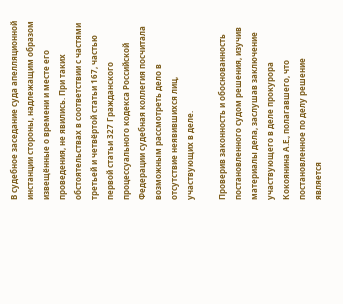В судебное заседание суда апелляционной инстанции стороны, надлежащим образом извещённые о времени и месте его проведения, не явились. При таких обстоятельствах в соответствии с частями третьей и четвёртой статьи 167, частью первой статьи 327 Гражданского процессуального кодекса Российской Федерации судебная коллегия посчитала возможным рассмотреть дело в отсутствие неявившихся лиц, участвующих в деле.

Проверив законность и обоснованность постановленного судом решения, изучив материалы дела, заслушав заключение участвующего в деле прокурора Кокоянина А.Е., полагавшего, что постановленное по делу решение является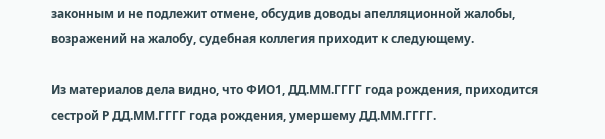законным и не подлежит отмене, обсудив доводы апелляционной жалобы, возражений на жалобу, судебная коллегия приходит к следующему.

Из материалов дела видно, что ФИО1, ДД.ММ.ГГГГ года рождения, приходится сестрой Р ДД.ММ.ГГГГ года рождения, умершему ДД.ММ.ГГГГ.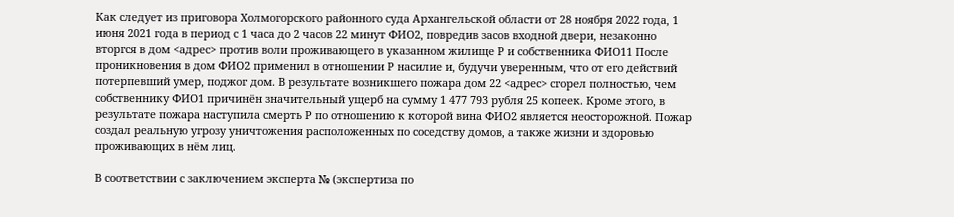Как следует из приговора Холмогорского районного суда Архангельской области от 28 ноября 2022 года, 1 июня 2021 года в период с 1 часа до 2 часов 22 минут ФИО2, повредив засов входной двери, незаконно вторгся в дом <адрес> против воли проживающего в указанном жилище Р и собственника ФИО11 После проникновения в дом ФИО2 применил в отношении Р насилие и, будучи уверенным, что от его действий потерпевший умер, поджог дом. В результате возникшего пожара дом 22 <адрес> сгорел полностью, чем собственнику ФИО1 причинён значительный ущерб на сумму 1 477 793 рубля 25 копеек. Кроме этого, в результате пожара наступила смерть Р по отношению к которой вина ФИО2 является неосторожной. Пожар создал реальную угрозу уничтожения расположенных по соседству домов, а также жизни и здоровью проживающих в нём лиц.

В соответствии с заключением эксперта № (экспертиза по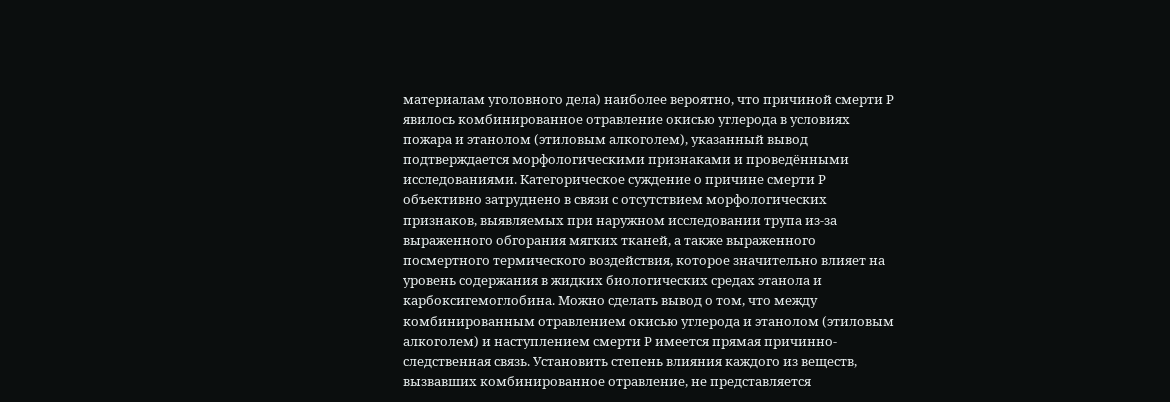материалам уголовного дела) наиболее вероятно, что причиной смерти Р явилось комбинированное отравление окисью углерода в условиях пожара и этанолом (этиловым алкоголем), указанный вывод подтверждается морфологическими признаками и проведёнными исследованиями. Категорическое суждение о причине смерти Р объективно затруднено в связи с отсутствием морфологических признаков, выявляемых при наружном исследовании трупа из-за выраженного обгорания мягких тканей, а также выраженного посмертного термического воздействия, которое значительно влияет на уровень содержания в жидких биологических средах этанола и карбоксигемоглобина. Можно сделать вывод о том, что между комбинированным отравлением окисью углерода и этанолом (этиловым алкоголем) и наступлением смерти Р имеется прямая причинно-следственная связь. Установить степень влияния каждого из веществ, вызвавших комбинированное отравление, не представляется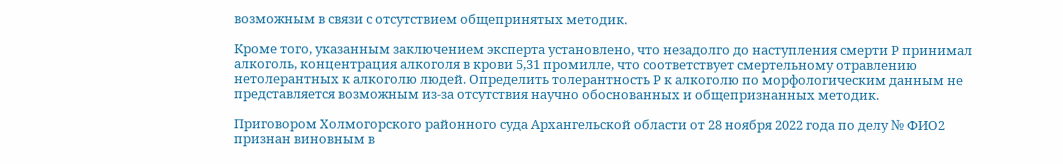возможным в связи с отсутствием общепринятых методик.

Кроме того, указанным заключением эксперта установлено, что незадолго до наступления смерти Р принимал алкоголь, концентрация алкоголя в крови 5,31 промилле, что соответствует смертельному отравлению нетолерантных к алкоголю людей. Определить толерантность Р к алкоголю по морфологическим данным не представляется возможным из-за отсутствия научно обоснованных и общепризнанных методик.

Приговором Холмогорского районного суда Архангельской области от 28 ноября 2022 года по делу № ФИО2 признан виновным в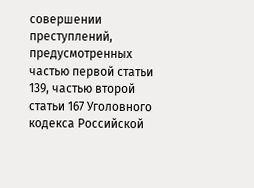совершении преступлений, предусмотренных частью первой статьи 139, частью второй статьи 167 Уголовного кодекса Российской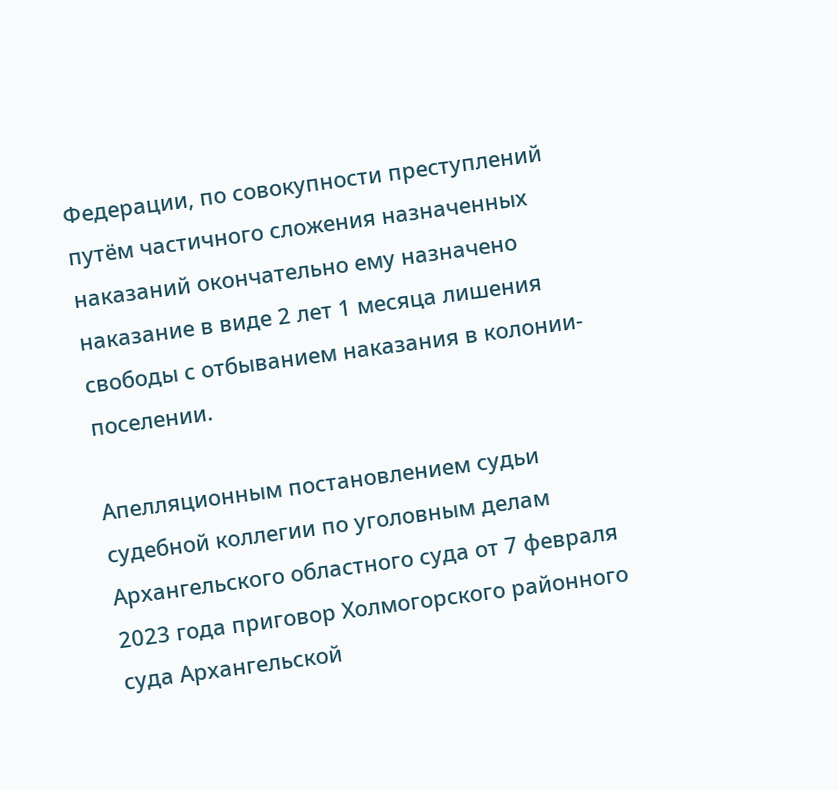Федерации, по совокупности преступлений путём частичного сложения назначенных наказаний окончательно ему назначено наказание в виде 2 лет 1 месяца лишения свободы с отбыванием наказания в колонии-поселении.

Апелляционным постановлением судьи судебной коллегии по уголовным делам Архангельского областного суда от 7 февраля 2023 года приговор Холмогорского районного суда Архангельской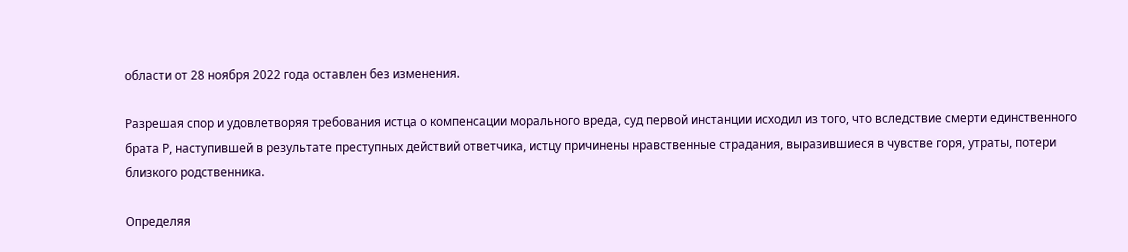области от 28 ноября 2022 года оставлен без изменения.

Разрешая спор и удовлетворяя требования истца о компенсации морального вреда, суд первой инстанции исходил из того, что вследствие смерти единственного брата Р, наступившей в результате преступных действий ответчика, истцу причинены нравственные страдания, выразившиеся в чувстве горя, утраты, потери близкого родственника.

Определяя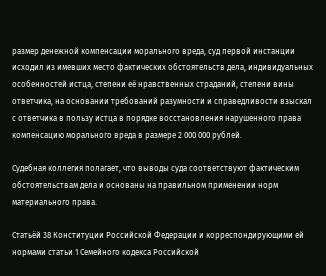размер денежной компенсации морального вреда, суд первой инстанции исходил из имевших место фактических обстоятельств дела, индивидуальных особенностей истца, степени её нравственных страданий, степени вины ответчика, на основании требований разумности и справедливости взыскал с ответчика в пользу истца в порядке восстановления нарушенного права компенсацию морального вреда в размере 2 000 000 рублей.

Судебная коллегия полагает, что выводы суда соответствуют фактическим обстоятельствам дела и основаны на правильном применении норм материального права.

Статьёй 38 Конституции Российской Федерации и корреспондирующими ей нормами статьи 1 Семейного кодекса Российской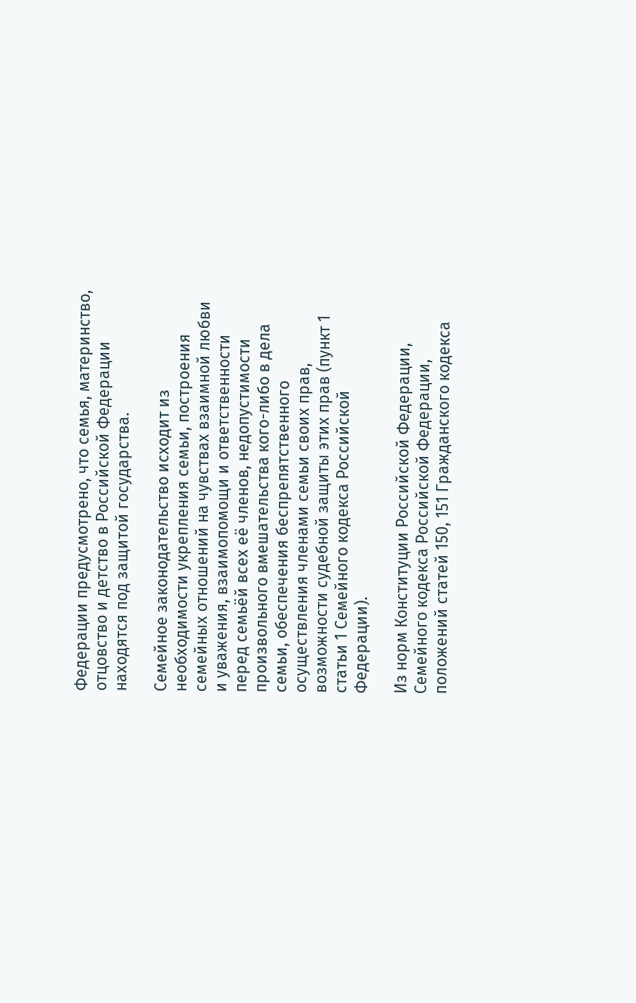Федерации предусмотрено, что семья, материнство, отцовство и детство в Российской Федерации находятся под защитой государства.

Семейное законодательство исходит из необходимости укрепления семьи, построения семейных отношений на чувствах взаимной любви и уважения, взаимопомощи и ответственности перед семьёй всех её членов, недопустимости произвольного вмешательства кого-либо в дела семьи, обеспечения беспрепятственного осуществления членами семьи своих прав, возможности судебной защиты этих прав (пункт 1 статьи 1 Семейного кодекса Российской Федерации).

Из норм Конституции Российской Федерации, Семейного кодекса Российской Федерации, положений статей 150, 151 Гражданского кодекса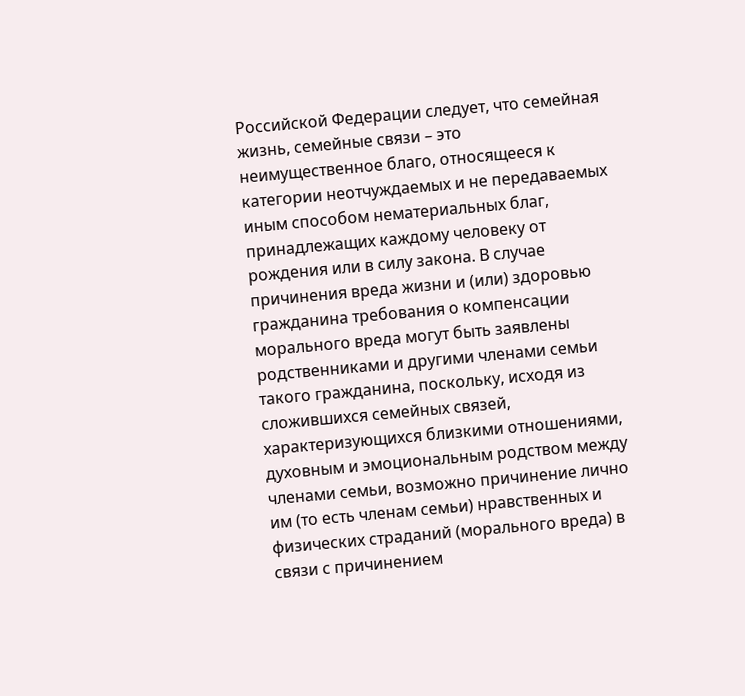Российской Федерации следует, что семейная жизнь, семейные связи – это неимущественное благо, относящееся к категории неотчуждаемых и не передаваемых иным способом нематериальных благ, принадлежащих каждому человеку от рождения или в силу закона. В случае причинения вреда жизни и (или) здоровью гражданина требования о компенсации морального вреда могут быть заявлены родственниками и другими членами семьи такого гражданина, поскольку, исходя из сложившихся семейных связей, характеризующихся близкими отношениями, духовным и эмоциональным родством между членами семьи, возможно причинение лично им (то есть членам семьи) нравственных и физических страданий (морального вреда) в связи с причинением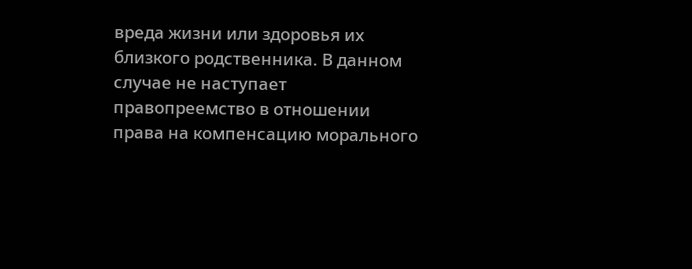вреда жизни или здоровья их близкого родственника. В данном случае не наступает правопреемство в отношении права на компенсацию морального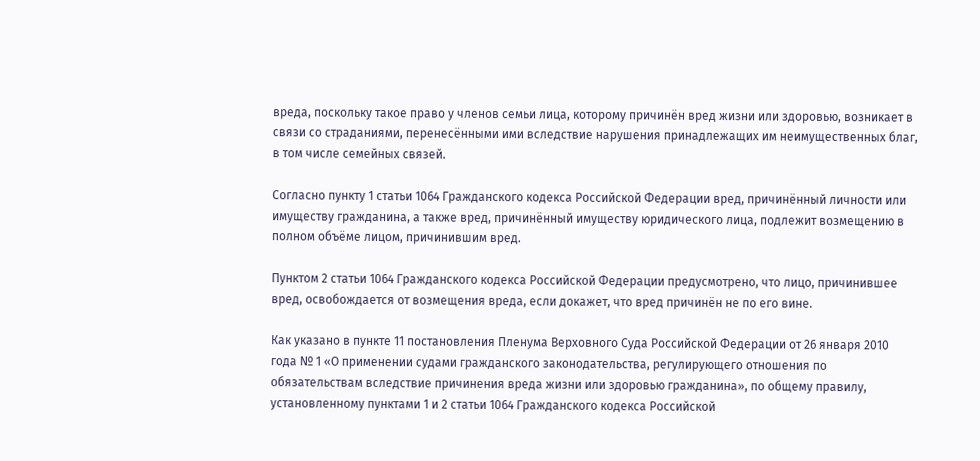вреда, поскольку такое право у членов семьи лица, которому причинён вред жизни или здоровью, возникает в связи со страданиями, перенесёнными ими вследствие нарушения принадлежащих им неимущественных благ, в том числе семейных связей.

Согласно пункту 1 статьи 1064 Гражданского кодекса Российской Федерации вред, причинённый личности или имуществу гражданина, а также вред, причинённый имуществу юридического лица, подлежит возмещению в полном объёме лицом, причинившим вред.

Пунктом 2 статьи 1064 Гражданского кодекса Российской Федерации предусмотрено, что лицо, причинившее вред, освобождается от возмещения вреда, если докажет, что вред причинён не по его вине.

Как указано в пункте 11 постановления Пленума Верховного Суда Российской Федерации от 26 января 2010 года № 1 «О применении судами гражданского законодательства, регулирующего отношения по обязательствам вследствие причинения вреда жизни или здоровью гражданина», по общему правилу, установленному пунктами 1 и 2 статьи 1064 Гражданского кодекса Российской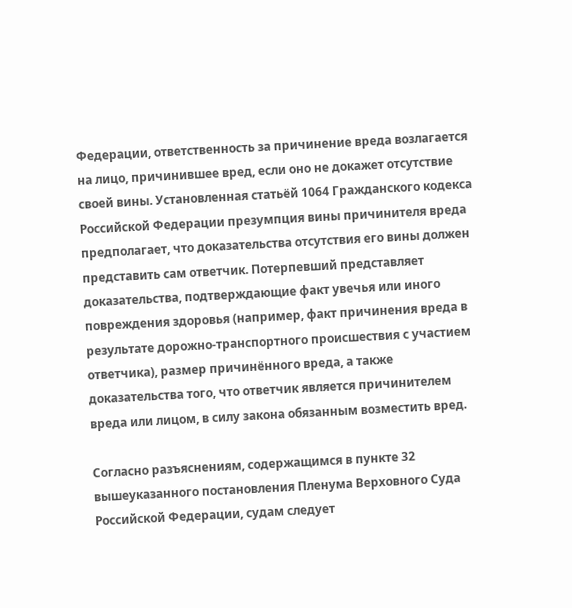Федерации, ответственность за причинение вреда возлагается на лицо, причинившее вред, если оно не докажет отсутствие своей вины. Установленная статьёй 1064 Гражданского кодекса Российской Федерации презумпция вины причинителя вреда предполагает, что доказательства отсутствия его вины должен представить сам ответчик. Потерпевший представляет доказательства, подтверждающие факт увечья или иного повреждения здоровья (например, факт причинения вреда в результате дорожно-транспортного происшествия с участием ответчика), размер причинённого вреда, а также доказательства того, что ответчик является причинителем вреда или лицом, в силу закона обязанным возместить вред.

Согласно разъяснениям, содержащимся в пункте 32 вышеуказанного постановления Пленума Верховного Суда Российской Федерации, судам следует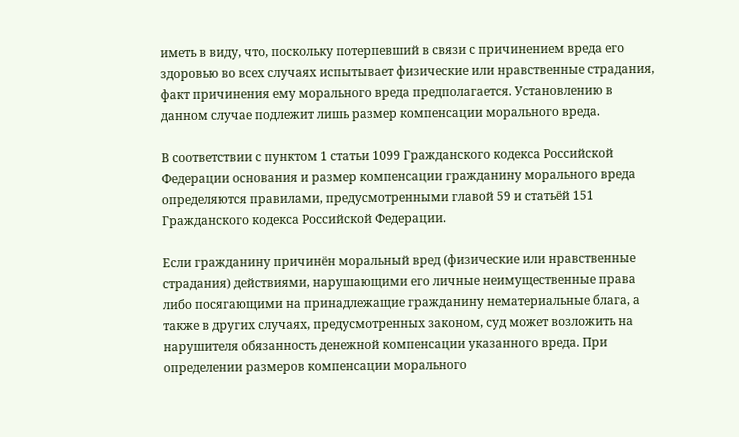иметь в виду, что, поскольку потерпевший в связи с причинением вреда его здоровью во всех случаях испытывает физические или нравственные страдания, факт причинения ему морального вреда предполагается. Установлению в данном случае подлежит лишь размер компенсации морального вреда.

В соответствии с пунктом 1 статьи 1099 Гражданского кодекса Российской Федерации основания и размер компенсации гражданину морального вреда определяются правилами, предусмотренными главой 59 и статьёй 151 Гражданского кодекса Российской Федерации.

Если гражданину причинён моральный вред (физические или нравственные страдания) действиями, нарушающими его личные неимущественные права либо посягающими на принадлежащие гражданину нематериальные блага, а также в других случаях, предусмотренных законом, суд может возложить на нарушителя обязанность денежной компенсации указанного вреда. При определении размеров компенсации морального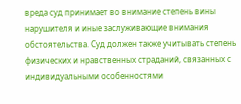вреда суд принимает во внимание степень вины нарушителя и иные заслуживающие внимания обстоятельства. Суд должен также учитывать степень физических и нравственных страданий, связанных с индивидуальными особенностями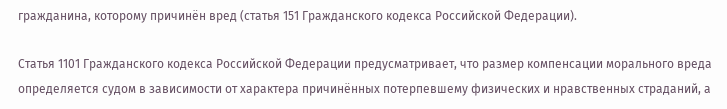гражданина, которому причинён вред (статья 151 Гражданского кодекса Российской Федерации).

Статья 1101 Гражданского кодекса Российской Федерации предусматривает, что размер компенсации морального вреда определяется судом в зависимости от характера причинённых потерпевшему физических и нравственных страданий, а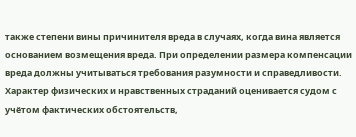также степени вины причинителя вреда в случаях, когда вина является основанием возмещения вреда. При определении размера компенсации вреда должны учитываться требования разумности и справедливости. Характер физических и нравственных страданий оценивается судом с учётом фактических обстоятельств,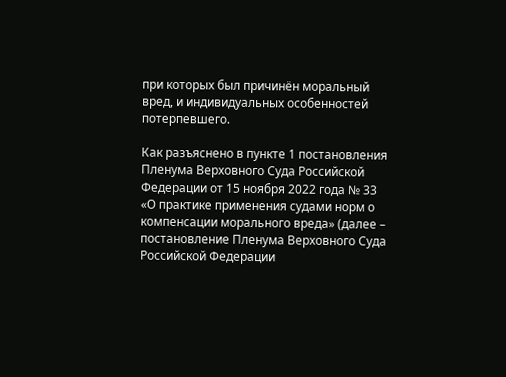при которых был причинён моральный вред, и индивидуальных особенностей потерпевшего.

Как разъяснено в пункте 1 постановления Пленума Верховного Суда Российской Федерации от 15 ноября 2022 года № 33 «О практике применения судами норм о компенсации морального вреда» (далее – постановление Пленума Верховного Суда Российской Федерации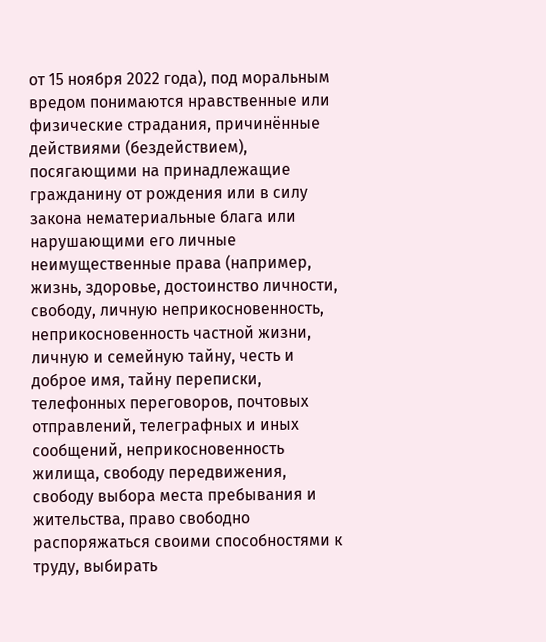от 15 ноября 2022 года), под моральным вредом понимаются нравственные или физические страдания, причинённые действиями (бездействием), посягающими на принадлежащие гражданину от рождения или в силу закона нематериальные блага или нарушающими его личные неимущественные права (например, жизнь, здоровье, достоинство личности, свободу, личную неприкосновенность, неприкосновенность частной жизни, личную и семейную тайну, честь и доброе имя, тайну переписки, телефонных переговоров, почтовых отправлений, телеграфных и иных сообщений, неприкосновенность жилища, свободу передвижения, свободу выбора места пребывания и жительства, право свободно распоряжаться своими способностями к труду, выбирать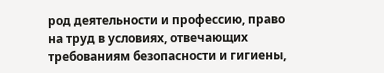род деятельности и профессию, право на труд в условиях, отвечающих требованиям безопасности и гигиены,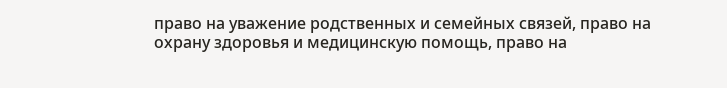право на уважение родственных и семейных связей, право на охрану здоровья и медицинскую помощь, право на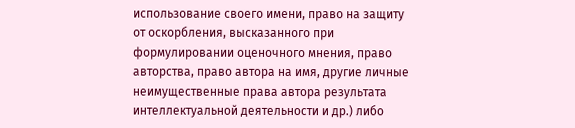использование своего имени, право на защиту от оскорбления, высказанного при формулировании оценочного мнения, право авторства, право автора на имя, другие личные неимущественные права автора результата интеллектуальной деятельности и др.) либо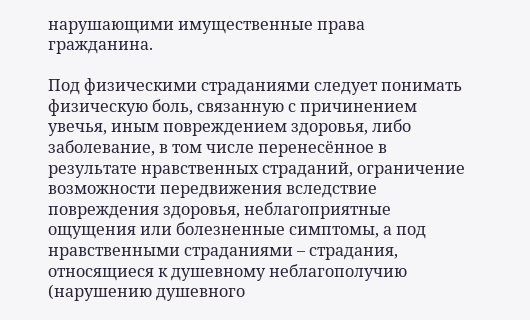нарушающими имущественные права гражданина.

Под физическими страданиями следует понимать физическую боль, связанную с причинением увечья, иным повреждением здоровья, либо заболевание, в том числе перенесённое в результате нравственных страданий, ограничение возможности передвижения вследствие повреждения здоровья, неблагоприятные ощущения или болезненные симптомы, а под нравственными страданиями – страдания, относящиеся к душевному неблагополучию (нарушению душевного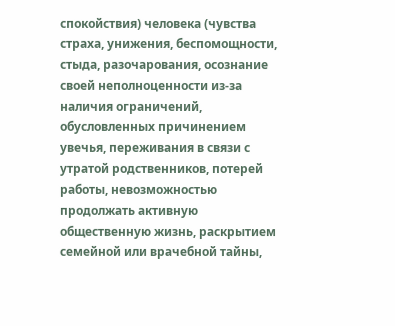спокойствия) человека (чувства страха, унижения, беспомощности, стыда, разочарования, осознание своей неполноценности из-за наличия ограничений, обусловленных причинением увечья, переживания в связи с утратой родственников, потерей работы, невозможностью продолжать активную общественную жизнь, раскрытием семейной или врачебной тайны,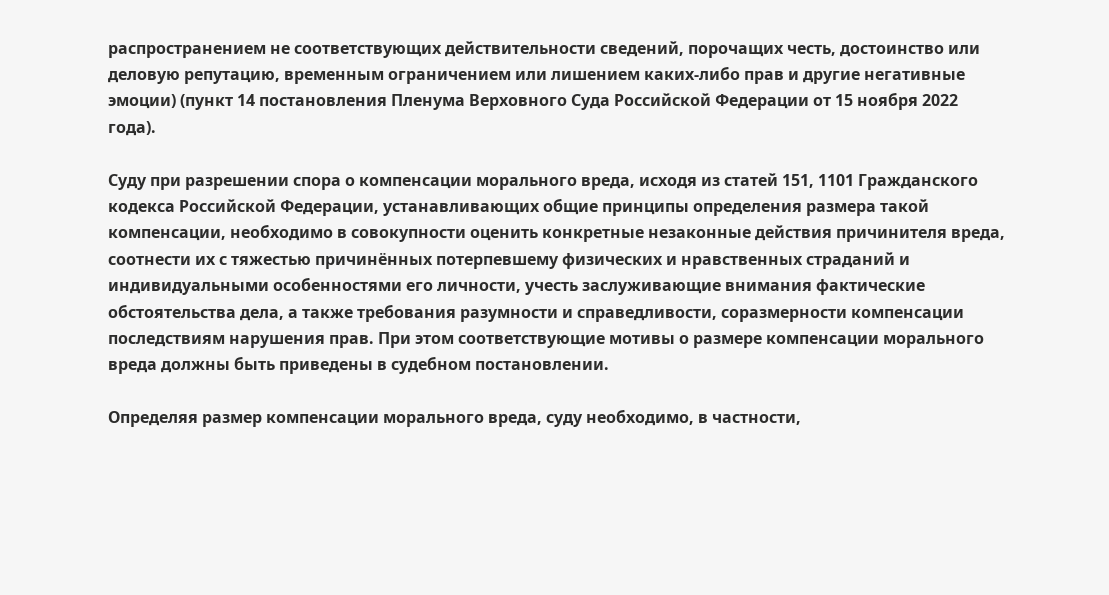распространением не соответствующих действительности сведений, порочащих честь, достоинство или деловую репутацию, временным ограничением или лишением каких-либо прав и другие негативные эмоции) (пункт 14 постановления Пленума Верховного Суда Российской Федерации от 15 ноября 2022 года).

Суду при разрешении спора о компенсации морального вреда, исходя из статей 151, 1101 Гражданского кодекса Российской Федерации, устанавливающих общие принципы определения размера такой компенсации, необходимо в совокупности оценить конкретные незаконные действия причинителя вреда, соотнести их с тяжестью причинённых потерпевшему физических и нравственных страданий и индивидуальными особенностями его личности, учесть заслуживающие внимания фактические обстоятельства дела, а также требования разумности и справедливости, соразмерности компенсации последствиям нарушения прав. При этом соответствующие мотивы о размере компенсации морального вреда должны быть приведены в судебном постановлении.

Определяя размер компенсации морального вреда, суду необходимо, в частности,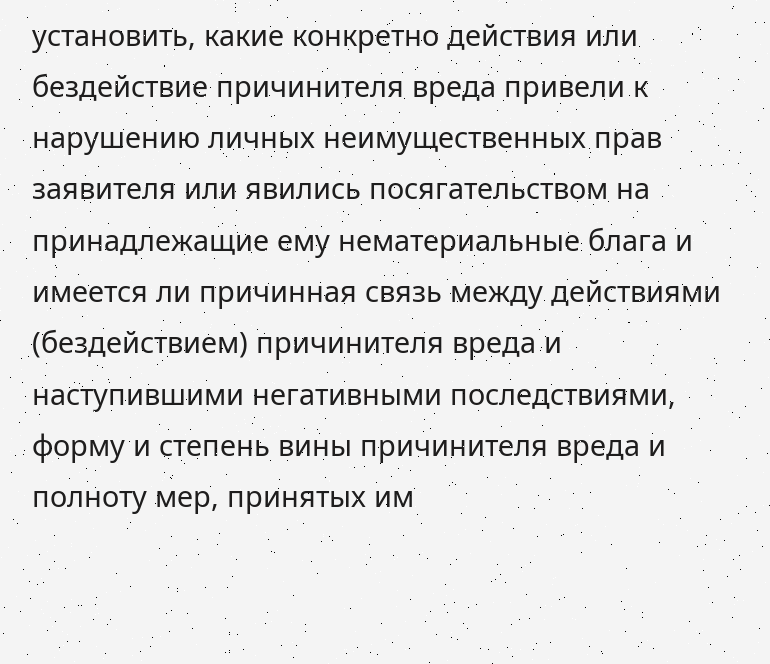установить, какие конкретно действия или бездействие причинителя вреда привели к нарушению личных неимущественных прав заявителя или явились посягательством на принадлежащие ему нематериальные блага и имеется ли причинная связь между действиями (бездействием) причинителя вреда и наступившими негативными последствиями, форму и степень вины причинителя вреда и полноту мер, принятых им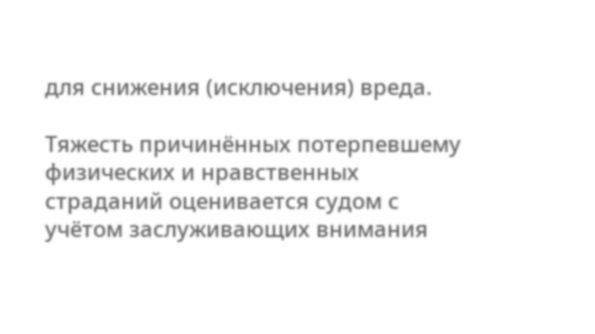для снижения (исключения) вреда.

Тяжесть причинённых потерпевшему физических и нравственных страданий оценивается судом с учётом заслуживающих внимания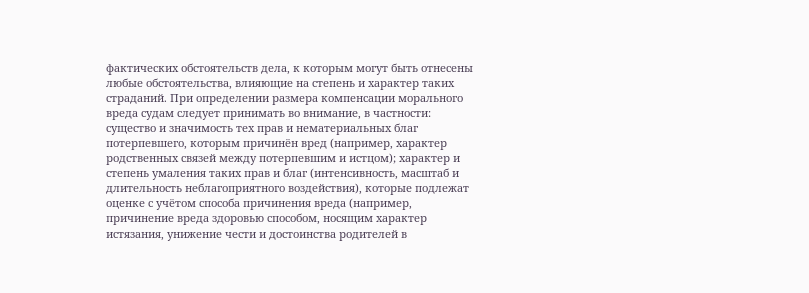фактических обстоятельств дела, к которым могут быть отнесены любые обстоятельства, влияющие на степень и характер таких страданий. При определении размера компенсации морального вреда судам следует принимать во внимание, в частности: существо и значимость тех прав и нематериальных благ потерпевшего, которым причинён вред (например, характер родственных связей между потерпевшим и истцом); характер и степень умаления таких прав и благ (интенсивность, масштаб и длительность неблагоприятного воздействия), которые подлежат оценке с учётом способа причинения вреда (например, причинение вреда здоровью способом, носящим характер истязания, унижение чести и достоинства родителей в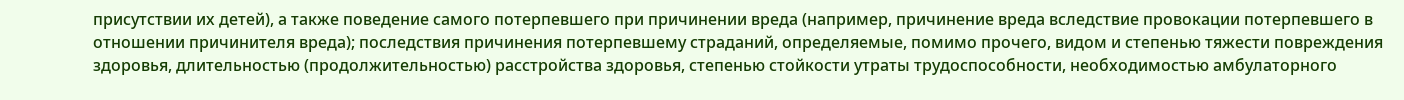присутствии их детей), а также поведение самого потерпевшего при причинении вреда (например, причинение вреда вследствие провокации потерпевшего в отношении причинителя вреда); последствия причинения потерпевшему страданий, определяемые, помимо прочего, видом и степенью тяжести повреждения здоровья, длительностью (продолжительностью) расстройства здоровья, степенью стойкости утраты трудоспособности, необходимостью амбулаторного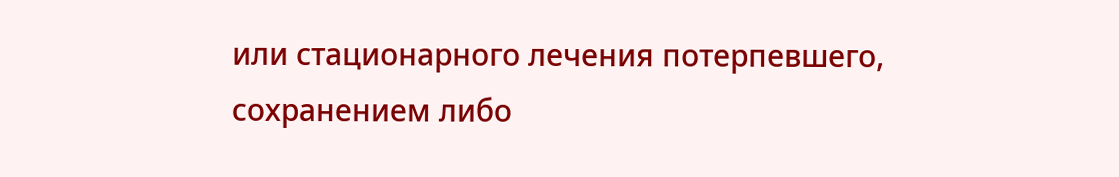или стационарного лечения потерпевшего, сохранением либо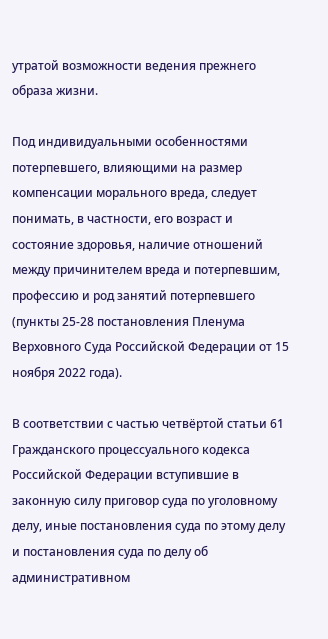утратой возможности ведения прежнего образа жизни.

Под индивидуальными особенностями потерпевшего, влияющими на размер компенсации морального вреда, следует понимать, в частности, его возраст и состояние здоровья, наличие отношений между причинителем вреда и потерпевшим, профессию и род занятий потерпевшего (пункты 25-28 постановления Пленума Верховного Суда Российской Федерации от 15 ноября 2022 года).

В соответствии с частью четвёртой статьи 61 Гражданского процессуального кодекса Российской Федерации вступившие в законную силу приговор суда по уголовному делу, иные постановления суда по этому делу и постановления суда по делу об административном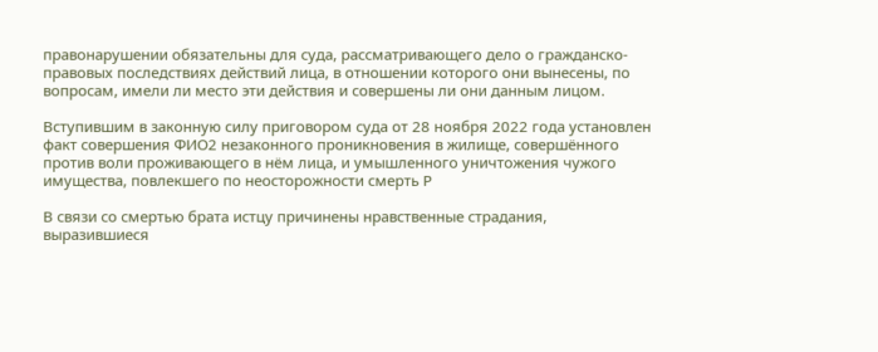правонарушении обязательны для суда, рассматривающего дело о гражданско-правовых последствиях действий лица, в отношении которого они вынесены, по вопросам, имели ли место эти действия и совершены ли они данным лицом.

Вступившим в законную силу приговором суда от 28 ноября 2022 года установлен факт совершения ФИО2 незаконного проникновения в жилище, совершённого против воли проживающего в нём лица, и умышленного уничтожения чужого имущества, повлекшего по неосторожности смерть Р

В связи со смертью брата истцу причинены нравственные страдания, выразившиеся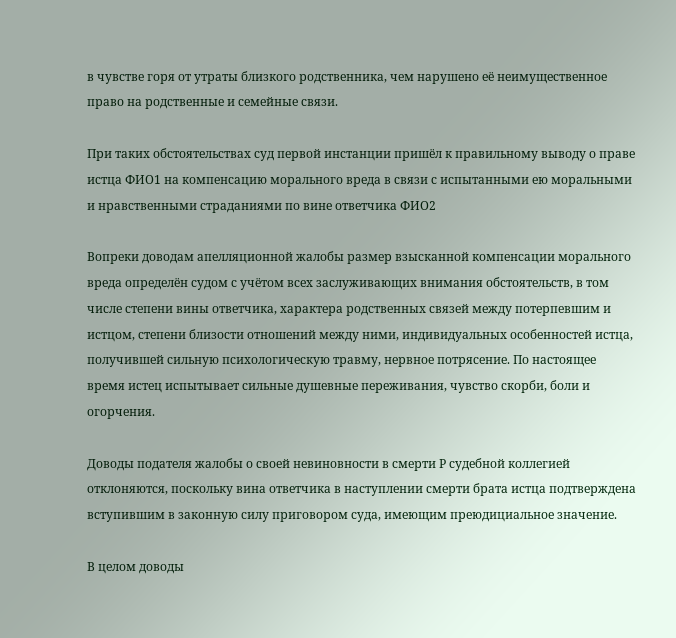в чувстве горя от утраты близкого родственника, чем нарушено её неимущественное право на родственные и семейные связи.

При таких обстоятельствах суд первой инстанции пришёл к правильному выводу о праве истца ФИО1 на компенсацию морального вреда в связи с испытанными ею моральными и нравственными страданиями по вине ответчика ФИО2

Вопреки доводам апелляционной жалобы размер взысканной компенсации морального вреда определён судом с учётом всех заслуживающих внимания обстоятельств, в том числе степени вины ответчика, характера родственных связей между потерпевшим и истцом, степени близости отношений между ними, индивидуальных особенностей истца, получившей сильную психологическую травму, нервное потрясение. По настоящее время истец испытывает сильные душевные переживания, чувство скорби, боли и огорчения.

Доводы подателя жалобы о своей невиновности в смерти Р судебной коллегией отклоняются, поскольку вина ответчика в наступлении смерти брата истца подтверждена вступившим в законную силу приговором суда, имеющим преюдициальное значение.

В целом доводы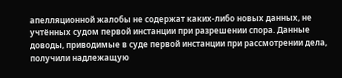апелляционной жалобы не содержат каких-либо новых данных, не учтённых судом первой инстанции при разрешении спора. Данные доводы, приводимые в суде первой инстанции при рассмотрении дела, получили надлежащую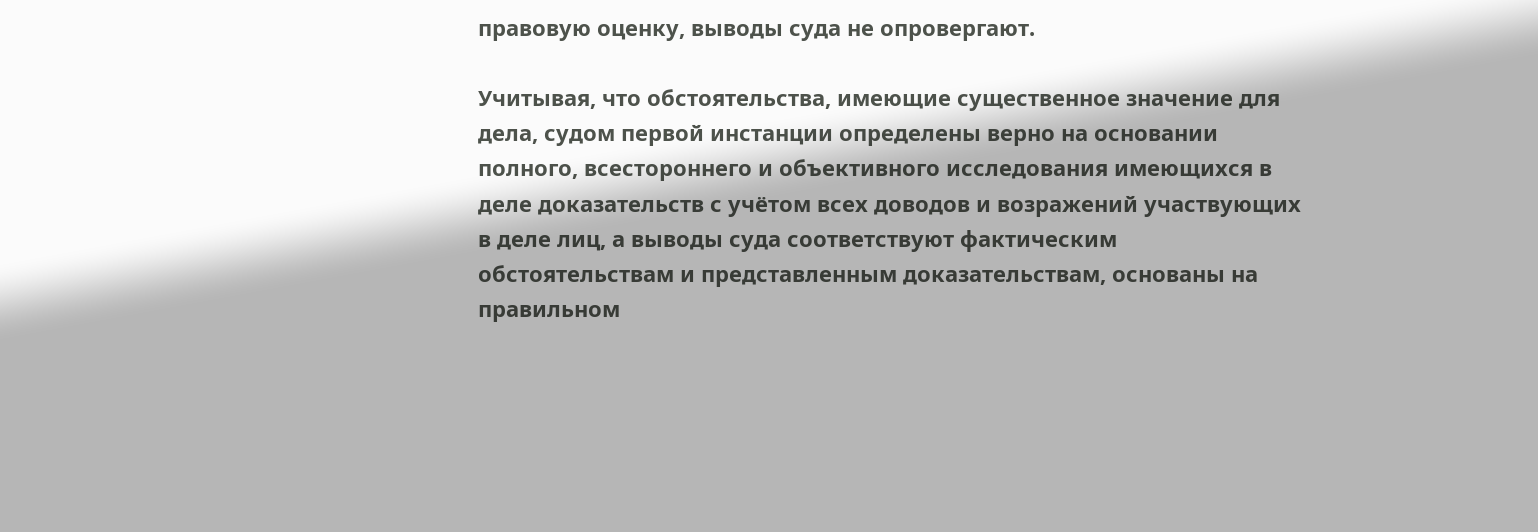правовую оценку, выводы суда не опровергают.

Учитывая, что обстоятельства, имеющие существенное значение для дела, судом первой инстанции определены верно на основании полного, всестороннего и объективного исследования имеющихся в деле доказательств с учётом всех доводов и возражений участвующих в деле лиц, а выводы суда соответствуют фактическим обстоятельствам и представленным доказательствам, основаны на правильном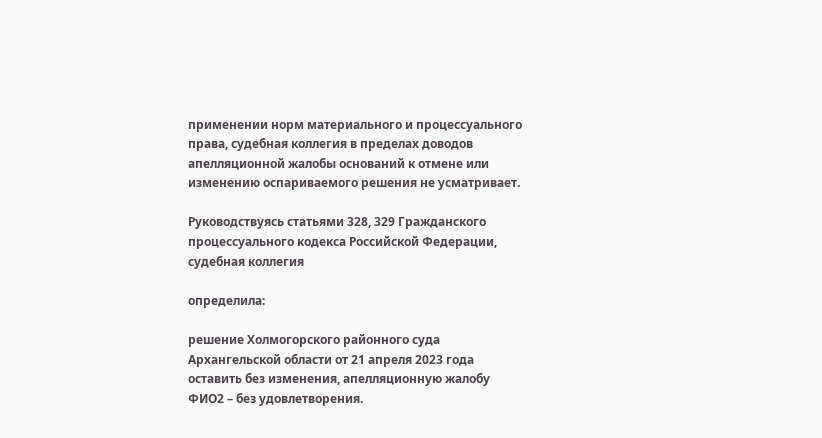применении норм материального и процессуального права, судебная коллегия в пределах доводов апелляционной жалобы оснований к отмене или изменению оспариваемого решения не усматривает.

Руководствуясь статьями 328, 329 Гражданского процессуального кодекса Российской Федерации, судебная коллегия

определила:

решение Холмогорского районного суда Архангельской области от 21 апреля 2023 года оставить без изменения, апелляционную жалобу ФИО2 – без удовлетворения.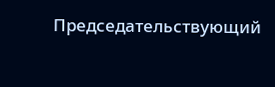Председательствующий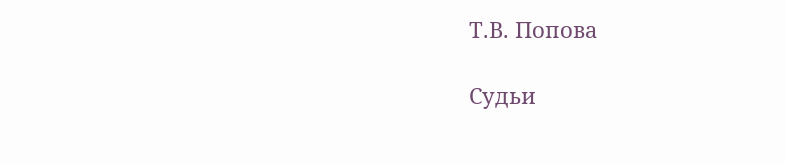Т.В. Попова

Судьи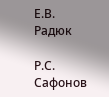Е.В. Радюк

Р.С. Сафонов